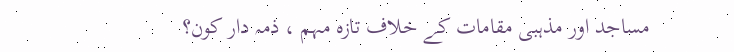مساجد اور مذہبی مقامات کے خلاف تازہ مہم ، ذمہ دار کون؟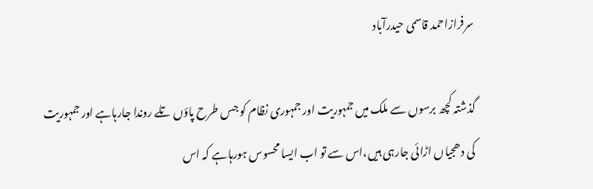سرفرازاحمد قاسمی حیدرآباد

گذشتہ کچھ برسوں سے ملک میں جمہوریت اور جمہوری نظام کو جس طرح پاؤں تلے روندا جارہاہے اور جمہوریت کی دھجیاں اڑائی جارہی ہیں،اس سے تو اب ایسا محسوس ہورہاہے کہ اس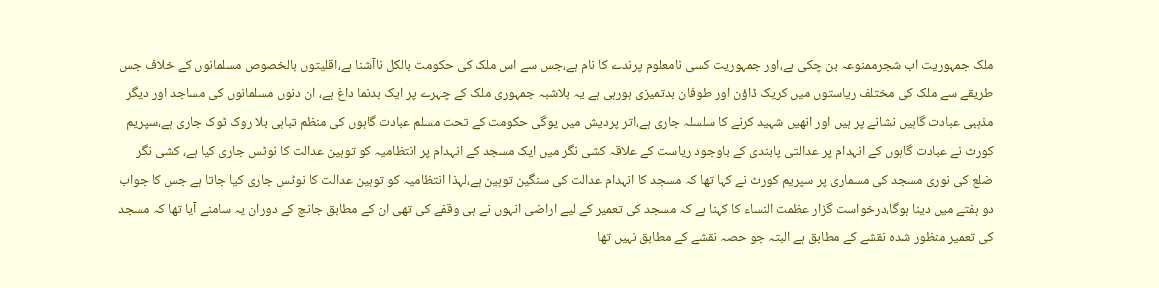ملک جمہوریت اب شجرممنوعہ بن چکی ہے،اور جمہوریت کسی نامعلوم پرندے کا نام ہے،جس سے اس ملک کی حکومت بالکل ناآشنا ہے،اقلیتوں بالخصوص مسلمانوں کے خلاف جس طریقے سے ملک کی مختلف ریاستوں میں کریک ڈاؤن اور طوفان بدتمیزی ہورہی ہے یہ بلاشبہ جمہوری ملک کے چہرے پر ایک بدنما داغ ہے، ان دنوں مسلمانوں کی مساجد اور دیگر مذہبی عبادت گاہیں نشانے پر ہیں اور انھیں شہید کرنے کا سلسلہ جاری ہے،اتر پردیش میں یوگی حکومت کے تحت مسلم عبادت گاہوں کی منظم تباہی بلا روک ٹوک جاری ہے،سپریم کورٹ نے عبادت گاہوں کے انہدام پر عدالتی پابندی کے باوجود ریاست کے علاقہ کشی نگر میں ایک مسجد کے انہدام پر انتظامیہ کو توہین عدالت کا نوٹس جاری کیا ہے، کشی نگر ضلع کی نوری مسجد کی مسماری پر سپریم کورٹ نے کہا تھا کہ مسجد کا انہدام عدالت کی سنگین توہین ہے،لہذا انتظامیہ کو توہین عدالت کا نوٹس جاری کیا جاتا ہے جس کا جواب دو ہفتے میں دینا ہوگا،درخواست گزار عظمت النساء کا کہنا ہے کہ مسجد کی تعمیر کے لیے اراضی انہوں نے ہی وقفے کی تھی ان کے مطابق جانچ کے دوران یہ سامنے آیا تھا کہ مسجد کی تعمیر منظور شدہ نقشے کے مطابق ہے البتہ جو حصہ نقشے کے مطابق نہیں تھا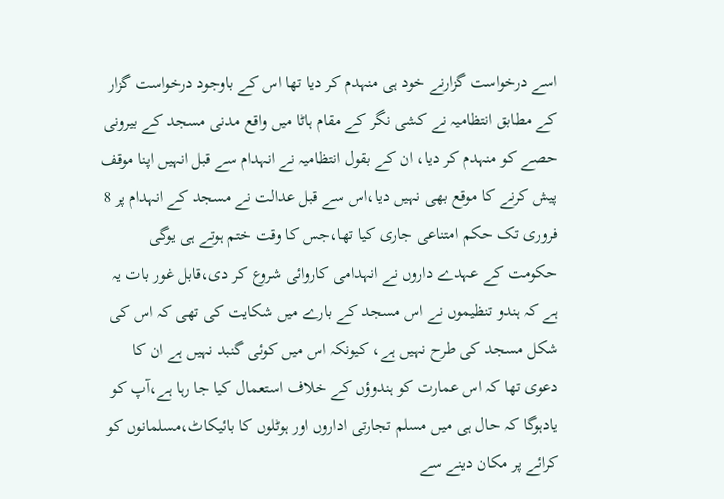اسے درخواست گزارنے خود ہی منہدم کر دیا تھا اس کے باوجود درخواست گزار کے مطابق انتظامیہ نے کشی نگر کے مقام ہاٹا میں واقع مدنی مسجد کے بیرونی حصے کو منہدم کر دیا، ان کے بقول انتظامیہ نے انہدام سے قبل انہیں اپنا موقف پیش کرنے کا موقع بھی نہیں دیا،اس سے قبل عدالت نے مسجد کے انہدام پر 8 فروری تک حکم امتناعی جاری کیا تھا،جس کا وقت ختم ہوتے ہی یوگی حکومت کے عہدے داروں نے انہدامی کاروائی شروع کر دی،قابل غور بات یہ ہے کہ ہندو تنظیموں نے اس مسجد کے بارے میں شکایت کی تھی کہ اس کی شکل مسجد کی طرح نہیں ہے، کیونکہ اس میں کوئی گنبد نہیں ہے ان کا دعوی تھا کہ اس عمارت کو ہندوؤں کے خلاف استعمال کیا جا رہا ہے،آپ کو یادہوگا کہ حال ہی میں مسلم تجارتی اداروں اور ہوٹلوں کا بائیکاٹ،مسلمانوں کو کرائے پر مکان دینے سے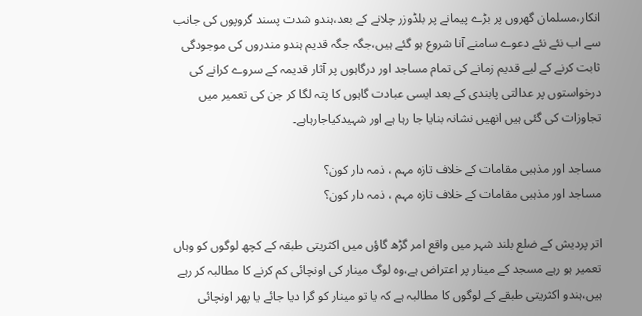انکار،مسلمان گھروں پر بڑے پیمانے پر بلڈوزر چلانے کے بعد،ہندو شدت پسند گروپوں کی جانب سے اب نئے نئے دعوے سامنے آنا شروع ہو گئے ہیں،جگہ جگہ قدیم ہندو مندروں کی موجودگی ثابت کرنے کے لیے قدیم زمانے کی تمام مساجد اور درگاہوں پر آثار قدیمہ کے سروے کرانے کی درخواستوں پر عدالتی پابندی کے بعد ایسی عبادت گاہوں کا پتہ لگا کر جن کی تعمیر میں تجاوزات کی گئی ہیں انھیں نشانہ بنایا جا رہا ہے اور شہیدکیاجارہاہے۔

مساجد اور مذہبی مقامات کے خلاف تازہ مہم ، ذمہ دار کون؟
مساجد اور مذہبی مقامات کے خلاف تازہ مہم ، ذمہ دار کون؟

اتر پردیش کے ضلع بلند شہر میں واقع امر گڑھ گاؤں میں اکثریتی طبقہ کے کچھ لوگوں کو وہاں تعمیر ہو رہے مسجد کے مینار پر اعتراض ہے،وہ لوگ مینار کی اونچائی کم کرنے کا مطالبہ کر رہے ہیں،ہندو اکثریتی طبقے کے لوگوں کا مطالبہ ہے کہ یا تو مینار کو گرا دیا جائے یا پھر اونچائی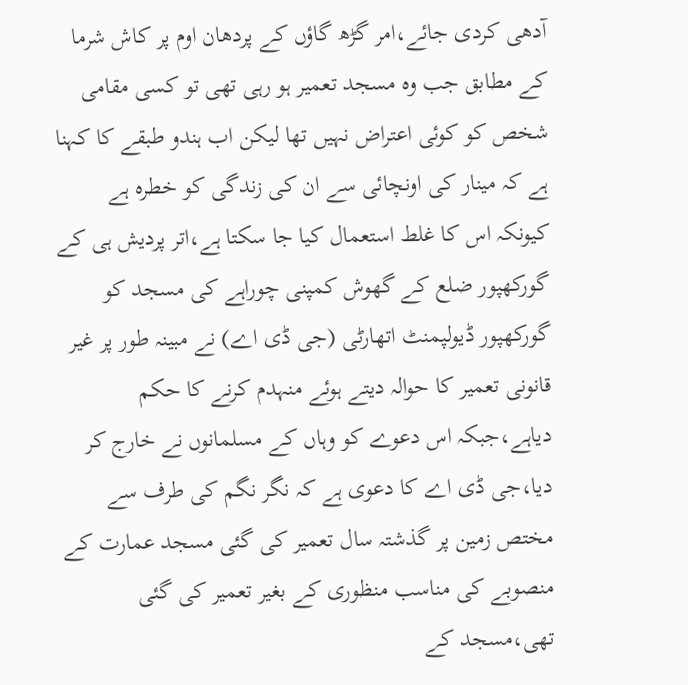آدھی کردی جائے،امر گڑھ گاؤں کے پردھان اوم پر کاش شرما کے مطابق جب وہ مسجد تعمیر ہو رہی تھی تو کسی مقامی شخص کو کوئی اعتراض نہیں تھا لیکن اب ہندو طبقے کا کہنا ہے کہ مینار کی اونچائی سے ان کی زندگی کو خطرہ ہے کیونکہ اس کا غلط استعمال کیا جا سکتا ہے،اتر پردیش ہی کے گورکھپور ضلع کے گھوش کمپنی چوراہے کی مسجد کو گورکھپور ڈیولپمنٹ اتھارٹی (جی ڈی اے) نے مبینہ طور پر غیر قانونی تعمیر کا حوالہ دیتے ہوئے منہدم کرنے کا حکم دیاہے،جبکہ اس دعوے کو وہاں کے مسلمانوں نے خارج کر دیا،جی ڈی اے کا دعوی ہے کہ نگر نگم کی طرف سے مختص زمین پر گذشتہ سال تعمیر کی گئی مسجد عمارت کے منصوبے کی مناسب منظوری کے بغیر تعمیر کی گئی تھی،مسجد کے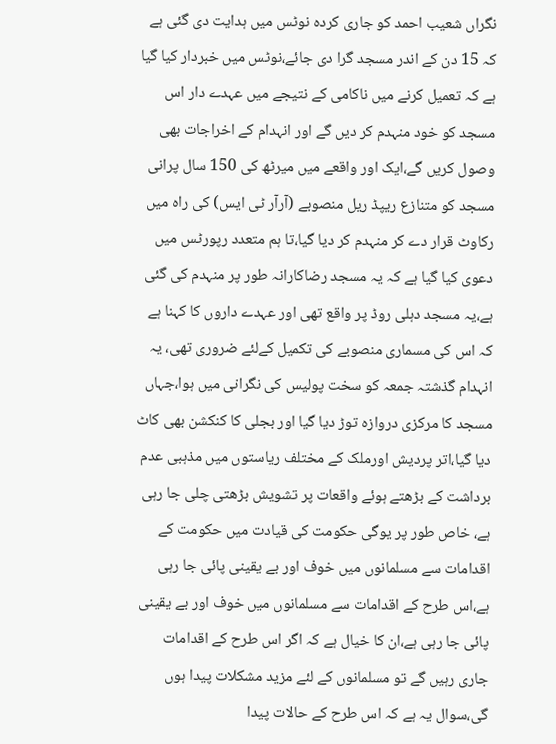نگراں شعیب احمد کو جاری کردہ نوٹس میں ہدایت دی گئی ہے کہ 15 دن کے اندر مسجد گرا دی جائے،نوٹس میں خبردار کیا گیا ہے کہ تعمیل کرنے میں ناکامی کے نتیجے میں عہدے دار اس مسجد کو خود منہدم کر دیں گے اور انہدام کے اخراجات بھی وصول کریں گے،ایک اور واقعے میں میرٹھ کی 150 سال پرانی مسجد کو متنازع ریپڈ ریل منصوبے (آرآر ٹی ایس) کی راہ میں رکاوٹ قرار دے کر منہدم کر دیا گیا،تا ہم متعدد رپورٹس میں دعوی کیا گیا ہے کہ یہ مسجد رضاکارانہ طور پر منہدم کی گئی ہے،یہ مسجد دہلی روڈ پر واقع تھی اور عہدے داروں کا کہنا ہے کہ اس کی مسماری منصوبے کی تکمیل کےلئے ضروری تھی، یہ انہدام گذشتہ جمعہ کو سخت پولیس کی نگرانی میں ہوا،جہاں مسجد کا مرکزی دروازہ توڑ دیا گیا اور بجلی کا کنکشن بھی کاٹ دیا گیا،اتر پردیش اورملک کے مختلف ریاستوں میں مذہبی عدم برداشت کے بڑھتے ہوئے واقعات پر تشویش بڑھتی چلی جا رہی ہے، خاص طور پر یوگی حکومت کی قیادت میں حکومت کے اقدامات سے مسلمانوں میں خوف اور بے یقینی پائی جا رہی ہے،اس طرح کے اقدامات سے مسلمانوں میں خوف اور بے یقینی پائی جا رہی ہے،ان کا خیال ہے کہ اگر اس طرح کے اقدامات جاری رہیں گے تو مسلمانوں کے لئے مزید مشکلات پیدا ہوں گی،سوال یہ ہے کہ اس طرح کے حالات پیدا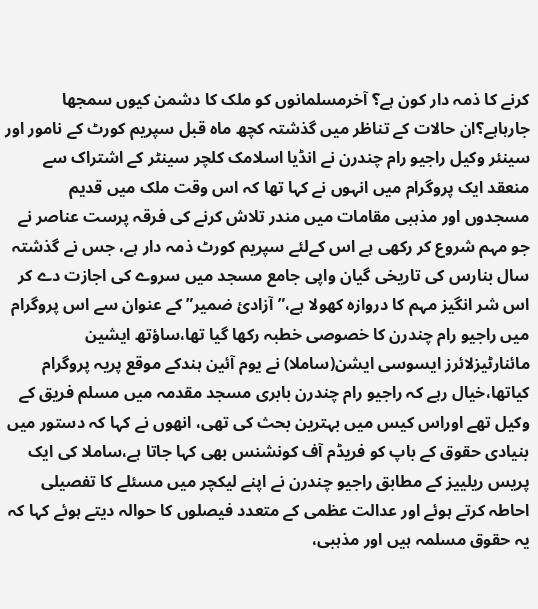کرنے کا ذمہ دار کون ہے؟ آخرمسلمانوں کو ملک کا دشمن کیوں سمجھا جارہاہے؟ان حالات کے تناظر میں گذشتہ کچھ ماہ قبل سپریم کورٹ کے نامور اور سینئر وکیل راجیو رام چندرن نے انڈیا اسلامک کلچر سینٹر کے اشتراک سے منعقد ایک پروگرام میں انہوں نے کہا تھا کہ اس وقت ملک میں قدیم مسجدوں اور مذہبی مقامات میں مندر تلاش کرنے کی فرقہ پرست عناصر نے جو مہم شروع کر رکھی ہے اس کےلئے سپریم کورٹ ذمہ دار ہے، جس نے گذشتہ سال بنارس کی تاریخی گیان واپی جامع مسجد میں سروے کی اجازت دے کر اس شر انگیز مہم کا دروازہ کھولا ہے،”آزادئ ضمیر” کے عنوان سے اس پروگرام میں راجیو رام چندرن کا خصوصی خطبہ رکھا گیا تھا،ساؤتھ ایشین مائنارٹیزلائرز ایسوسی ایشن(ساملا) نے یوم آئین ہندکے موقع پریہ پروگرام کیاتھا،خیال رہے کہ راجیو رام چندرن بابری مسجد مقدمہ میں مسلم فریق کے وکیل تھے اوراس کیس میں بہترین بحث کی تھی، انھوں نے کہا کہ دستور میں بنیادی حقوق کے باپ کو فریڈم آف کونشنس بھی کہا جاتا ہے،ساملا کی ایک پریس ریلییز کے مطابق راجیو چندرن نے اپنے لیکچر میں مسئلے کا تفصیلی احاطہ کرتے ہوئے اور عدالت عظمی کے متعدد فیصلوں کا حوالہ دیتے ہوئے کہا کہ یہ حقوق مسلمہ ہیں اور مذہبی،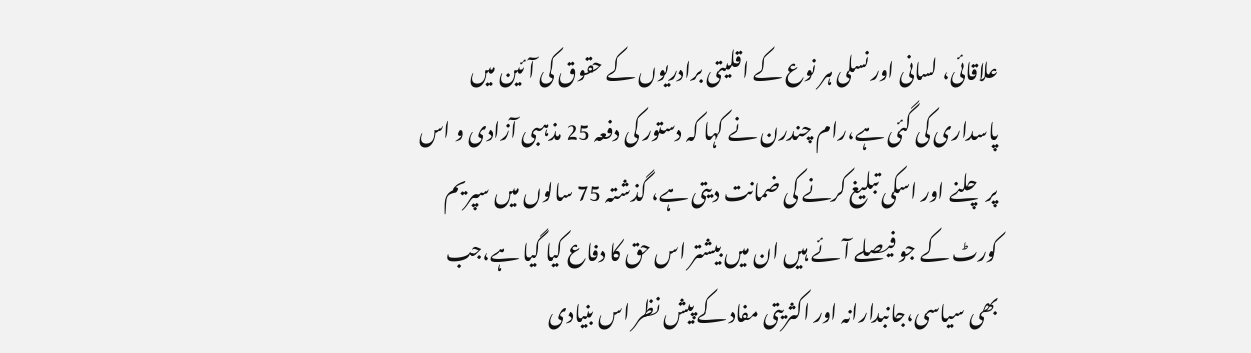علاقائی، لسانی اور نسلی ہر نوع کے اقلیتی برادریوں کے حقوق کی آئین میں پاسداری کی گئی ہے،رام چندرن نے کہا کہ دستور کی دفعہ 25 مذہبی آزادی و اس پر چلنے اور اسکی تبلیغ کرنے کی ضمانت دیتی ہے، گذشتہ 75 سالوں میں سپریم کورٹ کے جو فیصلے آئے ہیں ان میں بیشتر اس حق کا دفاع کیا گیا ہے،جب بھی سیاسی،جانبدارانہ اور اکثریتی مفاد کے پیش نظر اس بنیادی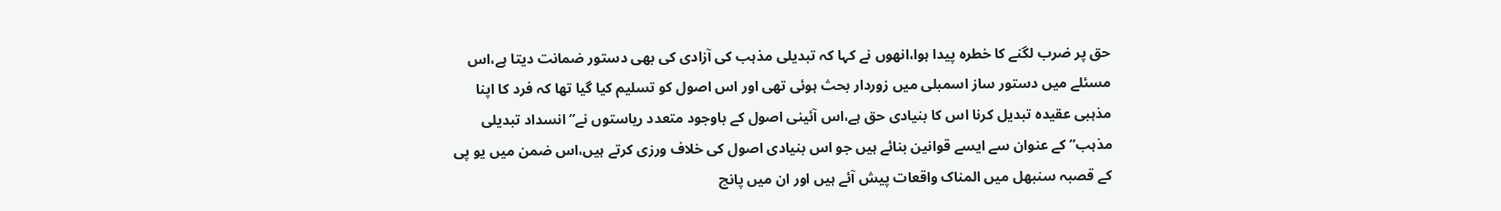حق پر ضرب لگنے کا خطرہ پیدا ہوا،انھوں نے کہا کہ تبدیلی مذہب کی آزادی کی بھی دستور ضمانت دیتا ہے،اس مسئلے میں دستور ساز اسمبلی میں زوردار بحث ہوئی تھی اور اس اصول کو تسلیم کیا گیا تھا کہ فرد کا اپنا مذہبی عقیدہ تبدیل کرنا اس کا بنیادی حق ہے،اس آئینی اصول کے باوجود متعدد ریاستوں نے” انسداد تبدیلی مذہب” کے عنوان سے ایسے قوانین بنائے ہیں جو اس بنیادی اصول کی خلاف ورزی کرتے ہیں،اس ضمن میں یو پی کے قصبہ سنبھل میں المناک واقعات پیش آئے ہیں اور ان میں پانچ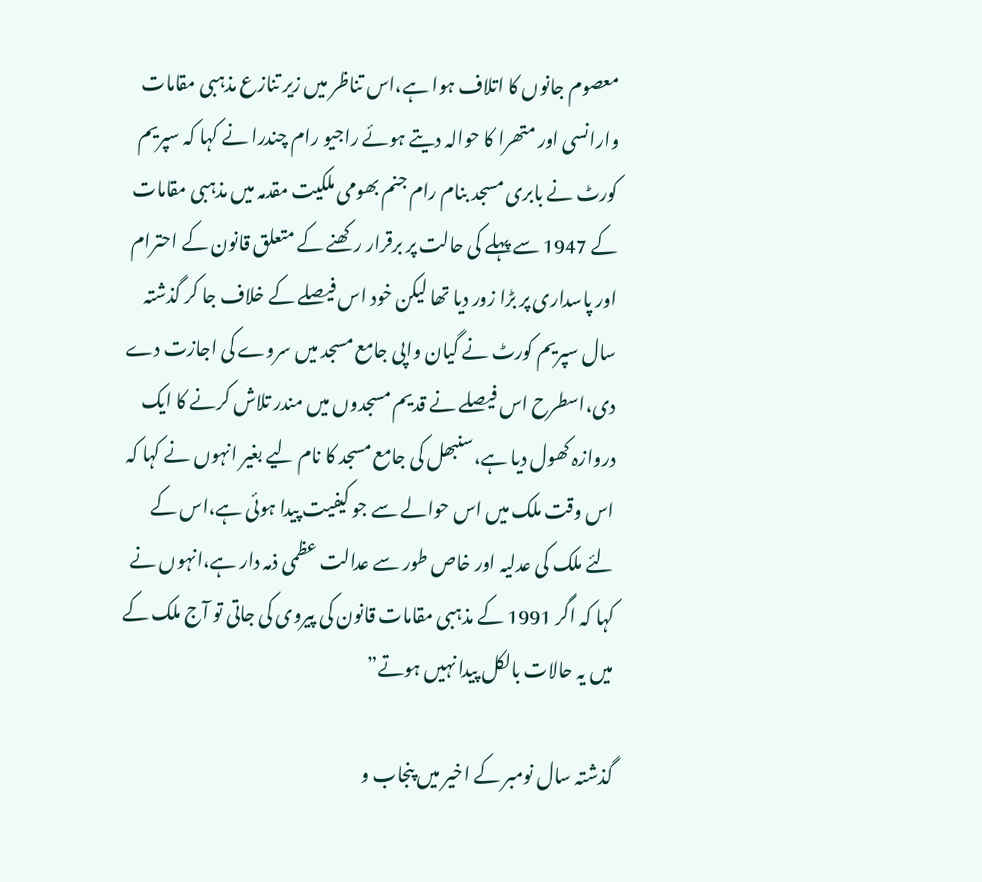معصوم جانوں کا اتلاف ہوا ہے،اس تناظر میں زیر تنازع مذہبی مقامات وارانسی اور متھرا کا حوالہ دیتے ہوئے راجیو رام چندرا نے کہا کہ سپریم کورٹ نے بابری مسجد بنام رام جنم بھومی ملکیت مقدمہ میں مذہبی مقامات کے 1947 سے پہلے کی حالت پر برقرار رکھنے کے متعلق قانون کے احترام اور پاسداری پر بڑا زور دیا تھا لیکن خود اس فیصلے کے خلاف جا کر گذشتہ سال سپریم کورٹ نے گیان واپی جامع مسجد میں سروے کی اجازت دے دی،اسطرح اس فیصلے نے قدیم مسجدوں میں مندر تلاش کرنے کا ایک دروازہ کھول دیا ہے،سنبھل کی جامع مسجد کا نام لیے بغیر انہوں نے کہا کہ اس وقت ملک میں اس حوالے سے جو کیفیت پیدا ہوئی ہے،اس کے لئے ملک کی عدلیہ اور خاص طور سے عدالت عظمی ذمہ دار ہے،انہوں نے کہا کہ اگر 1991 کے مذہبی مقامات قانون کی پیروی کی جاتی تو آج ملک کے میں یہ حالات بالکل پیدا نہیں ہوتے”

گذشتہ سال نومبر کے اخیر میں پنجاب و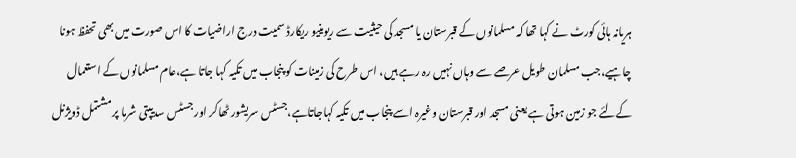ہریانہ ہائی کورٹ نے کہا تھا کہ مسلمانوں کے قبرستان یا مسجد کی حیثیت سے ریوینیو ریکارڈ سمیت درج اراضیات کا اس صورت میں بھی تحفظ ہونا چاہیے،جب مسلمان طویل عرصے سے وہاں نہیں رہ رہے ہیں، اس طرح کی زمینات کو پنجاب میں تکیہ کہا جاتا ہے،عام مسلمانوں کے استعمال کےلئے جو زمین ہوتی ہے یعنی مسجد اور قبرستان وغیرہ اسے پنجاب میں تکیہ کہاجاتاہے،جسٹس سریشور ٹھاکر اور جسٹس سدیپتی شرما پر مشتمل ڈویژنل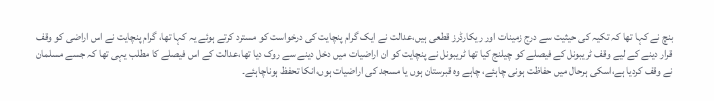بنچ نے کہا تھا کہ تکیہ کی حیثیت سے درج زمینات اور ریکارڈرز قطعی ہیں،عدالت نے ایک گرام پنچایت کی درخواست کو مسترد کرتے ہوئے یہ کہا تھا، گرام پنچایت نے اس اراضی کو وقف قرار دینے کے لیے وقف ٹریبونل کے فیصلے کو چیلنج کیا تھا ٹریبونل نے پنچایت کو ان اراضیات میں دخل دینے سے روک دیا تھا،عدالت کے اس فیصلے کا مطلب یہی تھا کہ جسے مسلمان نے وقف کردیا ہے،اسکی ہرحال میں حفاظت ہونی چاہئے، چاہے وہ قبرستان ہوں یا مسجد کی اراضیات ہوں،انکا تحفظ ہوناچاہئے۔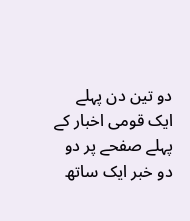دو تین دن پہلے ایک قومی اخبار کے پہلے صفحے پر دو دو خبر ایک ساتھ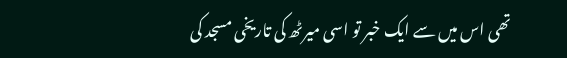تھی اس میں سے ایک خبر تو اسی میرٹھ کی تاریخی مسجد کی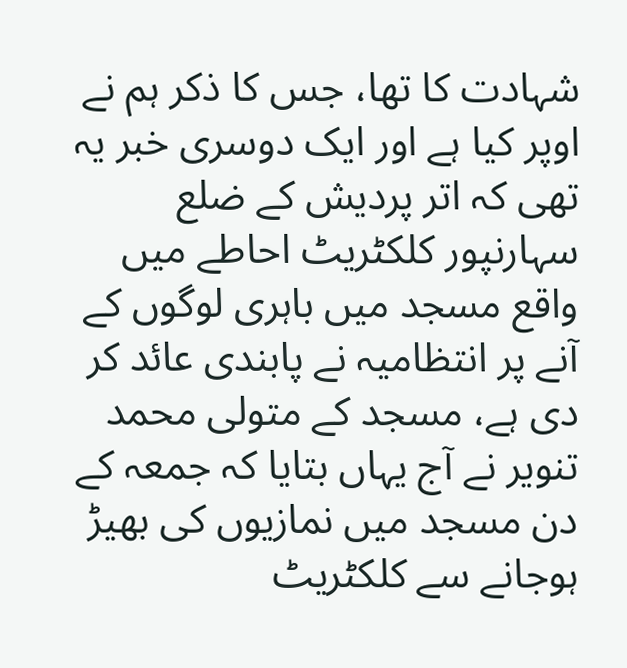شہادت کا تھا، جس کا ذکر ہم نے اوپر کیا ہے اور ایک دوسری خبر یہ تھی کہ اتر پردیش کے ضلع سہارنپور کلکٹریٹ احاطے میں واقع مسجد میں باہری لوگوں کے آنے پر انتظامیہ نے پابندی عائد کر دی ہے، مسجد کے متولی محمد تنویر نے آج یہاں بتایا کہ جمعہ کے دن مسجد میں نمازیوں کی بھیڑ ہوجانے سے کلکٹریٹ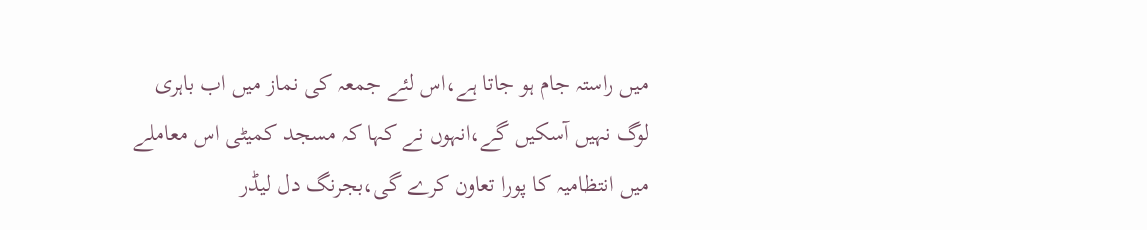میں راستہ جام ہو جاتا ہے،اس لئے جمعہ کی نماز میں اب باہری لوگ نہیں آسکیں گے،انہوں نے کہا کہ مسجد کمیٹی اس معاملے میں انتظامیہ کا پورا تعاون کرے گی،بجرنگ دل لیڈر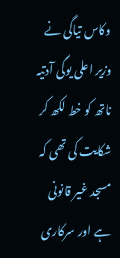وکاس تیاگی نے وزیر اعلی یوگی آدتیہ ناتھ کو خط لکھ کر شکایت کی تھی کہ مسجد غیر قانونی ہے اور سرکاری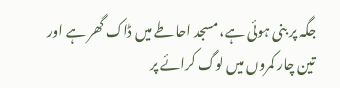جگہ پر بنی ہوئی ہے، مسجد احاطے میں ڈاک گھر ہے اور تین چار کمروں میں لوگ کرائے پر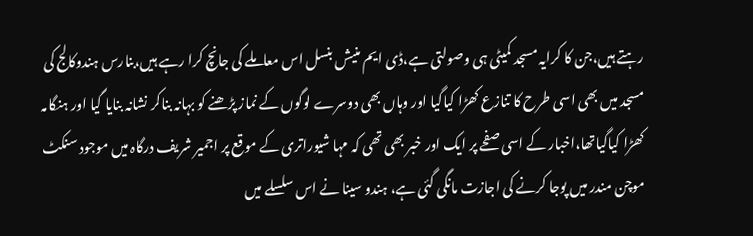رہتے ہیں،جن کا کرایہ مسجد کمیٹی ہی وصولتی ہے،ڈی ایم منیش بنسل اس معاملے کی جانچ کرا رہے ہیں،بنارس ہندوکالج کی مسجد میں بھی اسی طرح کا تنازع کھڑا کیاگیا اور وہاں بھی دوسرے لوگوں کے نماز پڑھنے کو بہانہ بناکر نشانہ بنایا گیا اور ہنگامہ کھڑا کیاگیاتھا،اخبار کے اسی صفحے پر ایک اور خبر بھی تھی کہ مہا شیوراتری کے موقع پر اجمیر شریف درگاہ میں موجود سنکٹ موچن مندر میں پوجا کرنے کی اجازت مانگی گئی ہے، ہندو سینا نے اس سلسلے میں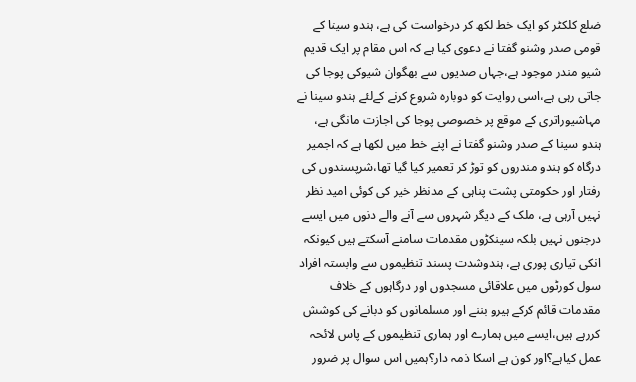ضلع کلکٹر کو ایک خط لکھ کر درخواست کی ہے، ہندو سینا کے قومی صدر وشنو گفتا نے دعوی کیا ہے کہ اس مقام پر ایک قدیم شیو مندر موجود ہے،جہاں صدیوں سے بھگوان شیوکی پوجا کی جاتی رہی ہے،اسی روایت کو دوبارہ شروع کرنے کےلئے ہندو سینا نے مہاشیوراتری کے موقع پر خصوصی پوجا کی اجازت مانگی ہے، ہندو سینا کے صدر وشنو گفتا نے اپنے خط میں لکھا ہے کہ اجمیر درگاہ کو ہندو مندروں کو توڑ کر تعمیر کیا گیا تھا،شرپسندوں کی رفتار اور حکومتی پشت پناہی کے مدنظر خیر کی کوئی امید نظر نہیں آرہی ہے، ملک کے دیگر شہروں سے آنے والے دنوں میں ایسے درجنوں نہیں بلکہ سینکڑوں مقدمات سامنے آسکتے ہیں کیونکہ انکی تیاری پوری ہے، ہندوشدت پسند تنظیموں سے وابستہ افراد سول کورٹوں میں علاقائی مسجدوں اور درگاہوں کے خلاف مقدمات قائم کرکے ہیرو بننے اور مسلمانوں کو دبانے کی کوشش کررہے ہیں،ایسے میں ہمارے اور ہماری تنظیموں کے پاس لائحہ عمل کیاہے؟اور کون ہے اسکا ذمہ دار؟ہمیں اس سوال پر ضرور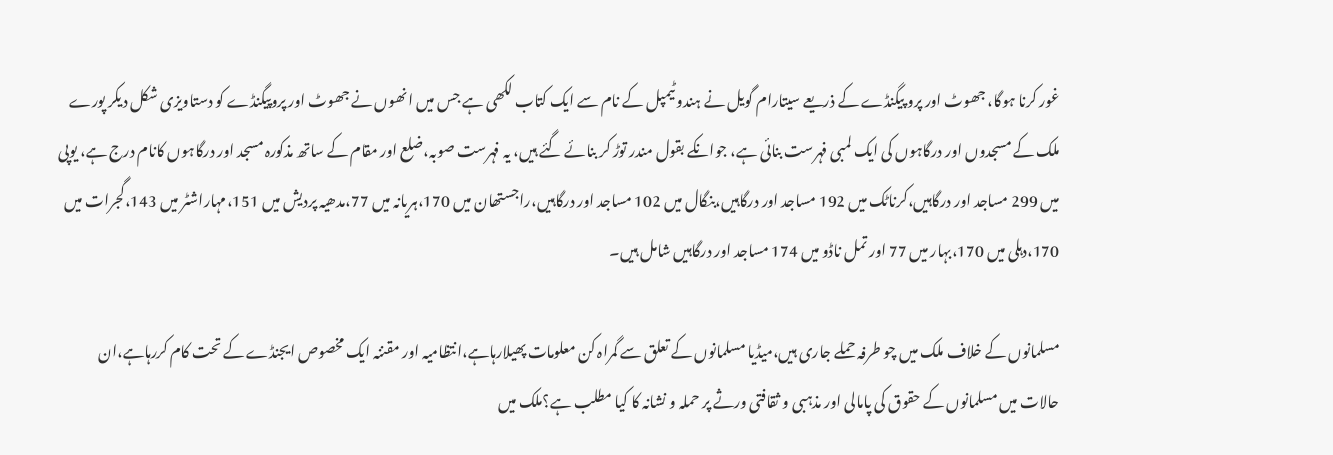غور کرنا ہوگا، جھوٹ اور پرو پیگنڈے کے ذریعے سیتارام گویل نے ہندو ٹیمپل کے نام سے ایک کتاب لکھی ہے جس میں انھوں نے جھوٹ اور پروپیگنڈے کو دستاویزی شکل دیکر پورے ملک کے مسجدوں اور درگاہوں کی ایک لمبی فہرست بنائی ہے، جوانکے بقول مندر توڑ کر بنائے گئے ہیں، یہ فہرست صوبہ،ضلع اور مقام کے ساتھ مذکورہ مسجد اور درگاہوں کانام درج ہے، یوپی میں 299 مساجد اور درگاہیں،کرناٹک میں 192 مساجد اور درگاہیں،بنگال میں 102 مساجد اور درگاہیں،راجستھان میں 170،ہریانہ میں 77،مدھیہ پردیش میں 151،مہاراشٹر میں 143،گجرات میں 170،دہلی میں 170،بہار میں 77 اور تمل ناڈو میں 174 مساجد اور درگاہیں شامل ہیں۔

مسلمانوں کے خلاف ملک میں چو طرفہ حملے جاری ہیں،میڈیا مسلمانوں کے تعلق سے گمراہ کن معلومات پھیلارہاہے،انتظامیہ اور مقننہ ایک مخصوص ایجنڈے کے تحت کام کررہاہے،ان حالات میں مسلمانوں کے حقوق کی پامالی اور مذہبی و ثقافتی ورثے پر حملہ و نشانہ کا کیا مطلب ہے؟ملک میں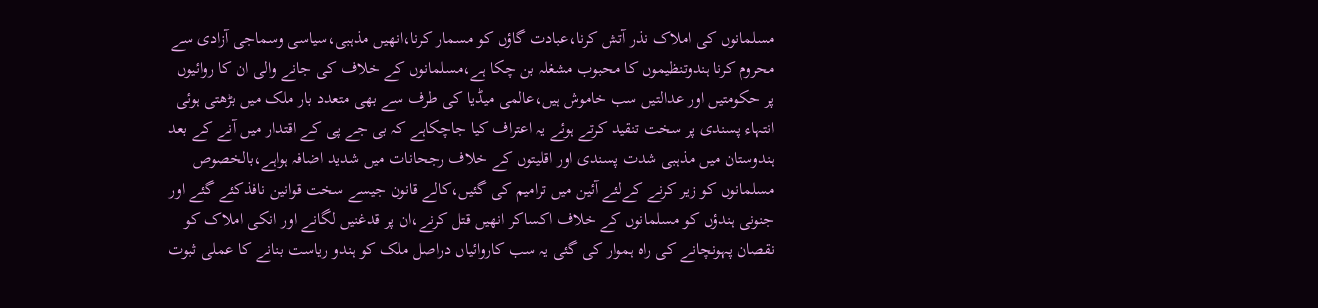مسلمانوں کی املاک نذر آتش کرنا،عبادت گاؤں کو مسمار کرنا،انھیں مذہبی،سیاسی وسماجی آزادی سے محروم کرنا ہندوتنظیموں کا محبوب مشغلہ بن چکا ہے،مسلمانوں کے خلاف کی جانے والی ان کا روائیوں پر حکومتیں اور عدالتیں سب خاموش ہیں،عالمی میڈیا کی طرف سے بھی متعدد بار ملک میں بڑھتی ہوئی انتہاء پسندی پر سخت تنقید کرتے ہوئے یہ اعتراف کیا جاچکاہے کہ بی جے پی کے اقتدار میں آنے کے بعد ہندوستان میں مذہبی شدت پسندی اور اقلیتوں کے خلاف رجحانات میں شدید اضافہ ہواہے،بالخصوص مسلمانوں کو زیر کرنے کےلئے آئین میں ترامیم کی گئیں،کالے قانون جیسے سخت قوانین نافذکئے گئے اور جنونی ہندؤں کو مسلمانوں کے خلاف اکساکر انھیں قتل کرنے،ان پر قدغنیں لگانے اور انکی املاک کو نقصان پہونچانے کی راہ ہموار کی گئی یہ سب کاروائیاں دراصل ملک کو ہندو ریاست بنانے کا عملی ثبوت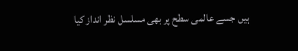ہیں جسے عالمی سطح پر بھی مسلسل نظر انداز کیا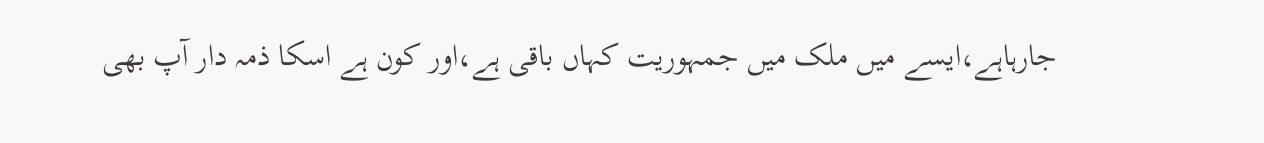جارہاہے،ایسے میں ملک میں جمہوریت کہاں باقی ہے،اور کون ہے اسکا ذمہ دار آپ بھی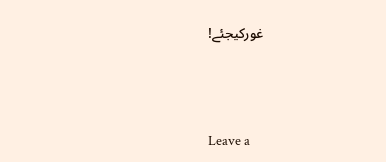غورکیجئے!



Leave a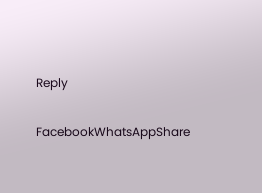Reply

FacebookWhatsAppShare